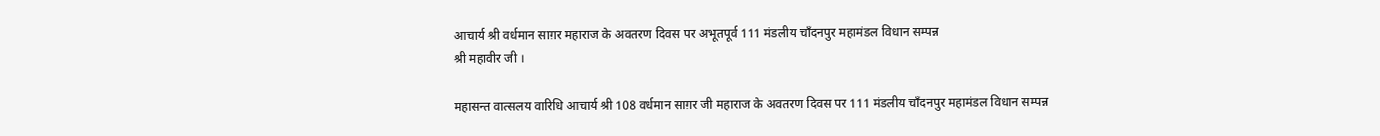आचार्य श्री वर्धमान साग़र महाराज के अवतरण दिवस पर अभूतपूर्व 111 मंडलीय चाँदनपुर महामंडल विधान सम्पन्न
श्री महावीर जी ।

महासन्त वात्सलय वारिधि आचार्य श्री 108 वर्धमान साग़र जी महाराज के अवतरण दिवस पर 111 मंडलीय चाँदनपुर महामंडल विधान सम्पन्न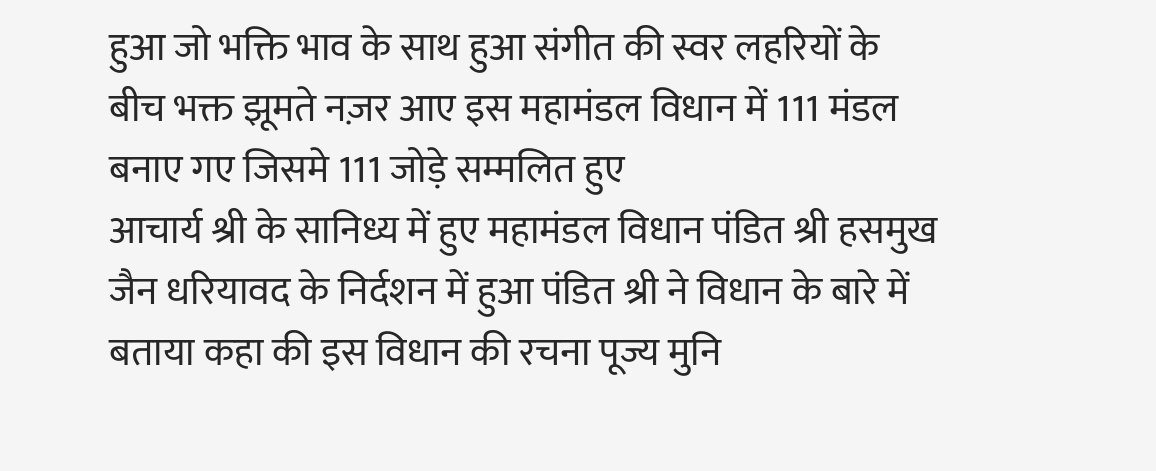हुआ जो भक्ति भाव के साथ हुआ संगीत की स्वर लहरियों के बीच भक्त झूमते नज़र आए इस महामंडल विधान में 111 मंडल बनाए गए जिसमे 111 जोड़े सम्मलित हुए
आचार्य श्री के सानिध्य में हुए महामंडल विधान पंडित श्री हसमुख जैन धरियावद के निर्दशन में हुआ पंडित श्री ने विधान के बारे में बताया कहा की इस विधान की रचना पूज्य मुनि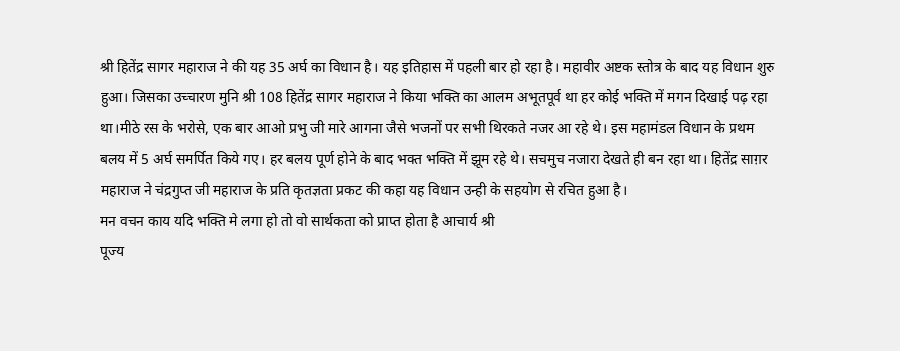श्री हितेंद्र सागर महाराज ने की यह 35 अर्घ का विधान है। यह इतिहास में पहली बार हो रहा है। महावीर अष्टक स्तोत्र के बाद यह विधान शुरु हुआ। जिसका उच्चारण मुनि श्री 108 हितेंद्र सागर महाराज ने किया भक्ति का आलम अभूतपूर्व था हर कोई भक्ति में मगन दिखाई पढ़ रहा था।मीठे रस के भरोसे, एक बार आओ प्रभु जी मारे आगना जैसे भजनों पर सभी थिरकते नजर आ रहे थे। इस महामंडल विधान के प्रथम बलय में 5 अर्घ समर्पित किये गए। हर बलय पूर्ण होने के बाद भक्त भक्ति में झूम रहे थे। सचमुच नजारा देखते ही बन रहा था। हितेंद्र साग़र महाराज ने चंद्रगुप्त जी महाराज के प्रति कृतज्ञता प्रकट की कहा यह विधान उन्ही के सहयोग से रचित हुआ है।
मन वचन काय यदि भक्ति मे लगा हो तो वो सार्थकता को प्राप्त होता है आचार्य श्री
पूज्य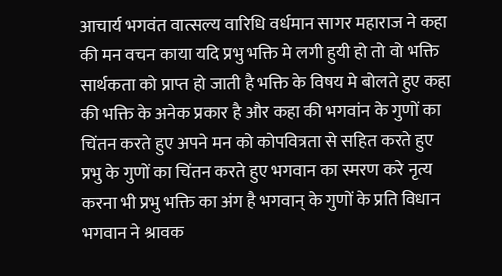आचार्य भगवंत वात्सल्य वारिधि वर्धमान सागर महाराज ने कहा की मन वचन काया यदि प्रभु भक्ति मे लगी हुयी हो तो वो भक्ति सार्थकता को प्राप्त हो जाती है भक्ति के विषय मे बोलते हुए कहा की भक्ति के अनेक प्रकार है और कहा की भगवांन के गुणों का चिंतन करते हुए अपने मन को कोपवित्रता से सहित करते हुए प्रभु के गुणों का चिंतन करते हुए भगवान का स्मरण करे नृत्य करना भी प्रभु भक्ति का अंग है भगवान् के गुणों के प्रति विधान भगवान ने श्रावक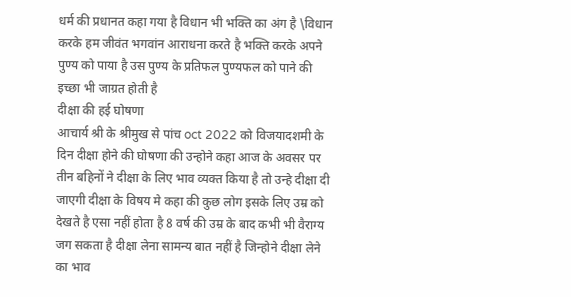धर्म की प्रधानत कहा गया है विधान भी भक्ति का अंग है \विधान करके हम जीवंत भगवांन आराधना करते है भक्ति करके अपने पुण्य को पाया है उस पुण्य के प्रतिफल पुण्यफल को पाने की इच्छा भी जाग्रत होती है
दीक्षा की हई घोषणा
आचार्य श्री के श्रीमुख से पांच oct 2022 को विजयादशमी के दिन दीक्षा होने की घोषणा की उन्होने कहा आज के अवसर पर तीन बहिनों ने दीक्षा के लिए भाव व्यक्त किया है तो उन्हे दीक्षा दी जाएगी दीक्षा के विषय मे कहा की कुछ लोग इसके लिए उम्र को देखते है एसा नहीं होता है 8 वर्ष की उम्र के बाद कभी भी वैराग्य जग सकता है दीक्षा लेना सामन्य बात नहीं है जिन्होने दीक्षा लेने का भाव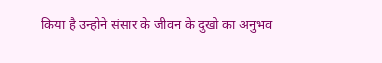किया है उन्होने संसार के जीवन के दुखो का अनुभव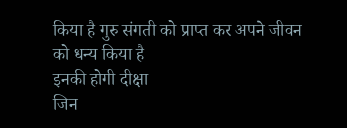किया है गुरु संगती को प्राप्त कर अपने जीवन को धन्य किया है
इनकी होगी दीक्षा
जिन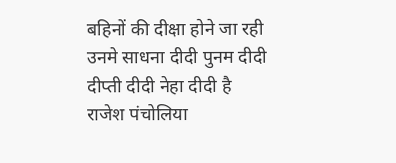बहिनों की दीक्षा होने जा रही उनमे साधना दीदी पुनम दीदी दीप्ती दीदी नेहा दीदी है
राजेश पंचोलिया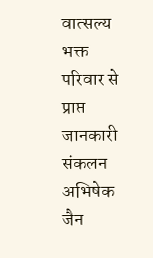वात्सल्य भक्त परिवार से प्राप्त जानकारी
संकलन अभिषेक जैन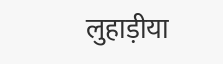लुहाड़ीया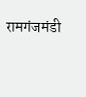रामगंजमंडी